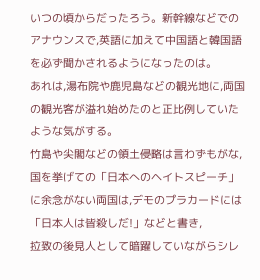いつの頃からだったろう。新幹線などでのアナウンスで,英語に加えて中国語と韓国語を必ず聞かされるようになったのは。
あれは,湯布院や鹿児島などの観光地に,両国の観光客が溢れ始めたのと正比例していたような気がする。
竹島や尖閣などの領土侵略は言わずもがな,国を挙げての「日本へのヘイトスピーチ」に余念がない両国は,デモのプラカードには「日本人は皆殺しだ!」などと書き,
拉致の後見人として暗躍していながらシレ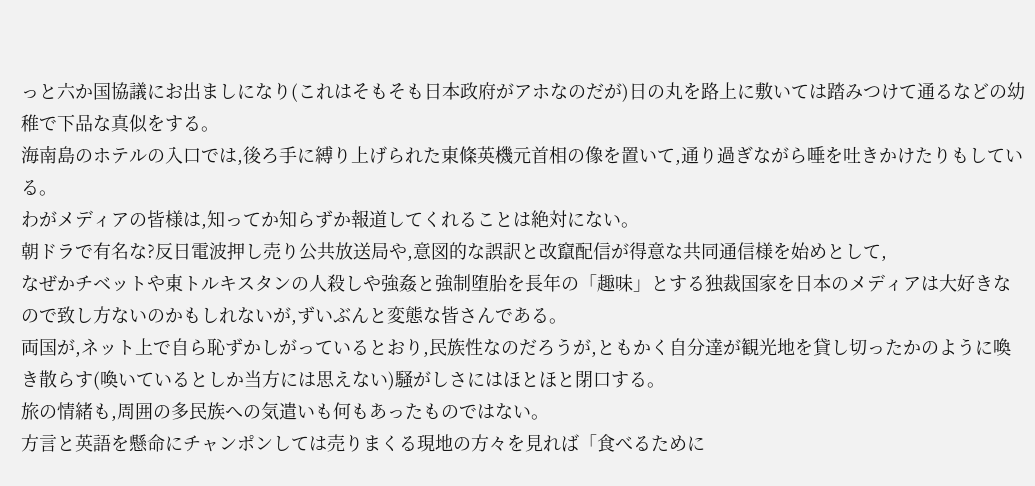っと六か国協議にお出ましになり(これはそもそも日本政府がアホなのだが)日の丸を路上に敷いては踏みつけて通るなどの幼稚で下品な真似をする。
海南島のホテルの入口では,後ろ手に縛り上げられた東條英機元首相の像を置いて,通り過ぎながら唾を吐きかけたりもしている。
わがメディアの皆様は,知ってか知らずか報道してくれることは絶対にない。
朝ドラで有名な?反日電波押し売り公共放送局や,意図的な誤訳と改竄配信が得意な共同通信様を始めとして,
なぜかチベットや東トルキスタンの人殺しや強姦と強制堕胎を長年の「趣味」とする独裁国家を日本のメディアは大好きなので致し方ないのかもしれないが,ずいぶんと変態な皆さんである。
両国が,ネット上で自ら恥ずかしがっているとおり,民族性なのだろうが,ともかく自分達が観光地を貸し切ったかのように喚き散らす(喚いているとしか当方には思えない)騒がしさにはほとほと閉口する。
旅の情緒も,周囲の多民族への気遣いも何もあったものではない。
方言と英語を懸命にチャンポンしては売りまくる現地の方々を見れば「食べるために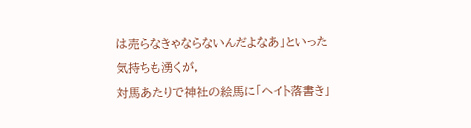は売らなきゃならないんだよなあ」といった気持ちも湧くが,
対馬あたりで神社の絵馬に「ヘイト落書き」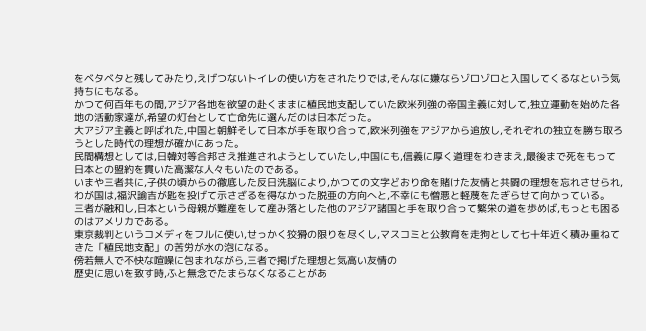をベタベタと残してみたり,えげつないトイレの使い方をされたりでは,そんなに嫌ならゾロゾロと入国してくるなという気持ちにもなる。
かつて何百年もの間,アジア各地を欲望の赴くままに植民地支配していた欧米列強の帝国主義に対して,独立運動を始めた各地の活動家達が,希望の灯台として亡命先に選んだのは日本だった。
大アジア主義と呼ばれた,中国と朝鮮そして日本が手を取り合って,欧米列強をアジアから追放し,それぞれの独立を勝ち取ろうとした時代の理想が確かにあった。
民間構想としては,日韓対等合邦さえ推進されようとしていたし,中国にも,信義に厚く道理をわきまえ,最後まで死をもって日本との盟約を貫いた高潔な人々もいたのである。
いまや三者共に,子供の頃からの徹底した反日洗脳により,かつての文字どおり命を賭けた友情と共闘の理想を忘れさせられ,わが国は,福沢諭吉が匙を投げて示さざるを得なかった脱亜の方向へと,不幸にも憎悪と軽蔑をたぎらせて向かっている。
三者が融和し,日本という母親が難産をして産み落とした他のアジア諸国と手を取り合って繁栄の道を歩めば,もっとも困るのはアメリカである。
東京裁判というコメディをフルに使い,せっかく狡猾の限りを尽くし,マスコミと公教育を走狗として七十年近く積み重ねてきた「植民地支配」の苦労が水の泡になる。
傍若無人で不快な喧噪に包まれながら,三者で掲げた理想と気高い友情の
歴史に思いを致す時,ふと無念でたまらなくなることがあ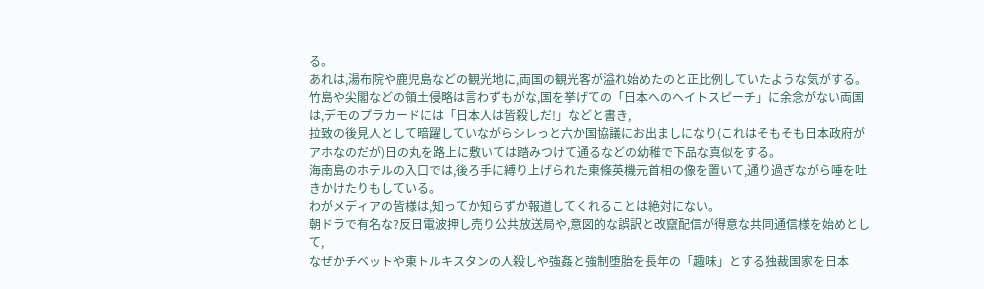る。
あれは,湯布院や鹿児島などの観光地に,両国の観光客が溢れ始めたのと正比例していたような気がする。
竹島や尖閣などの領土侵略は言わずもがな,国を挙げての「日本へのヘイトスピーチ」に余念がない両国は,デモのプラカードには「日本人は皆殺しだ!」などと書き,
拉致の後見人として暗躍していながらシレっと六か国協議にお出ましになり(これはそもそも日本政府がアホなのだが)日の丸を路上に敷いては踏みつけて通るなどの幼稚で下品な真似をする。
海南島のホテルの入口では,後ろ手に縛り上げられた東條英機元首相の像を置いて,通り過ぎながら唾を吐きかけたりもしている。
わがメディアの皆様は,知ってか知らずか報道してくれることは絶対にない。
朝ドラで有名な?反日電波押し売り公共放送局や,意図的な誤訳と改竄配信が得意な共同通信様を始めとして,
なぜかチベットや東トルキスタンの人殺しや強姦と強制堕胎を長年の「趣味」とする独裁国家を日本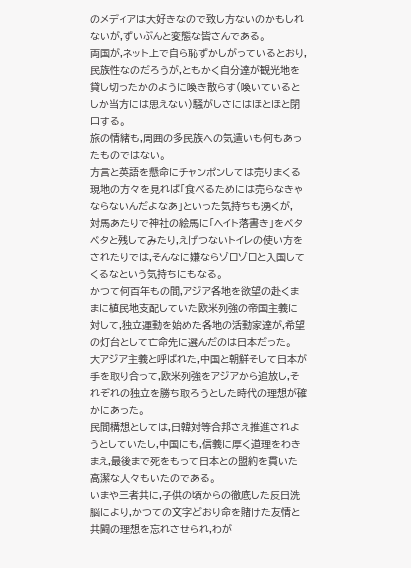のメディアは大好きなので致し方ないのかもしれないが,ずいぶんと変態な皆さんである。
両国が,ネット上で自ら恥ずかしがっているとおり,民族性なのだろうが,ともかく自分達が観光地を貸し切ったかのように喚き散らす(喚いているとしか当方には思えない)騒がしさにはほとほと閉口する。
旅の情緒も,周囲の多民族への気遣いも何もあったものではない。
方言と英語を懸命にチャンポンしては売りまくる現地の方々を見れば「食べるためには売らなきゃならないんだよなあ」といった気持ちも湧くが,
対馬あたりで神社の絵馬に「ヘイト落書き」をベタベタと残してみたり,えげつないトイレの使い方をされたりでは,そんなに嫌ならゾロゾロと入国してくるなという気持ちにもなる。
かつて何百年もの間,アジア各地を欲望の赴くままに植民地支配していた欧米列強の帝国主義に対して,独立運動を始めた各地の活動家達が,希望の灯台として亡命先に選んだのは日本だった。
大アジア主義と呼ばれた,中国と朝鮮そして日本が手を取り合って,欧米列強をアジアから追放し,それぞれの独立を勝ち取ろうとした時代の理想が確かにあった。
民間構想としては,日韓対等合邦さえ推進されようとしていたし,中国にも,信義に厚く道理をわきまえ,最後まで死をもって日本との盟約を貫いた高潔な人々もいたのである。
いまや三者共に,子供の頃からの徹底した反日洗脳により,かつての文字どおり命を賭けた友情と共闘の理想を忘れさせられ,わが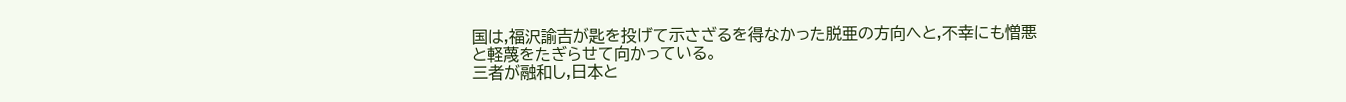国は,福沢諭吉が匙を投げて示さざるを得なかった脱亜の方向へと,不幸にも憎悪と軽蔑をたぎらせて向かっている。
三者が融和し,日本と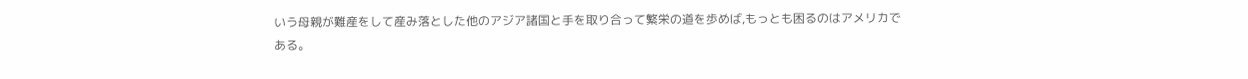いう母親が難産をして産み落とした他のアジア諸国と手を取り合って繁栄の道を歩めば,もっとも困るのはアメリカである。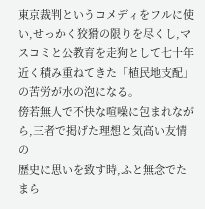東京裁判というコメディをフルに使い,せっかく狡猾の限りを尽くし,マスコミと公教育を走狗として七十年近く積み重ねてきた「植民地支配」の苦労が水の泡になる。
傍若無人で不快な喧噪に包まれながら,三者で掲げた理想と気高い友情の
歴史に思いを致す時,ふと無念でたまら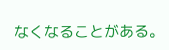なくなることがある。